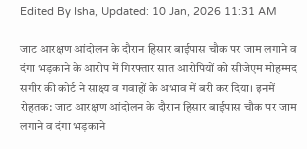Edited By Isha, Updated: 10 Jan, 2026 11:31 AM

जाट आरक्षण आंदोलन के दौरान हिसार बाईपास चौक पर जाम लगाने व दंगा भड़काने के आरोप में गिरफ्तार सात आरोपियों को सीजेएम मोहम्मद सगीर की कोर्ट ने साक्ष्य व गवाहों के अभाव में बरी कर दिया। इनमें
रोहतक: जाट आरक्षण आंदोलन के दौरान हिसार बाईपास चौक पर जाम लगाने व दंगा भड़काने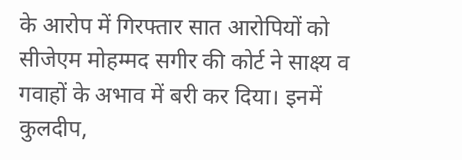के आरोप में गिरफ्तार सात आरोपियों को सीजेएम मोहम्मद सगीर की कोर्ट ने साक्ष्य व गवाहों के अभाव में बरी कर दिया। इनमें कुलदीप,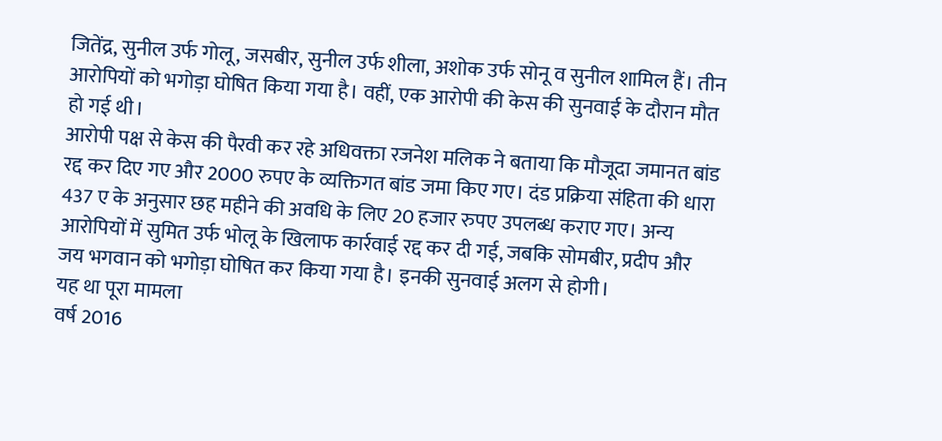जितेंद्र, सुनील उर्फ गोलू, जसबीर, सुनील उर्फ शीला, अशोक उर्फ सोनू व सुनील शामिल हैं। तीन आरोपियों को भगोड़ा घोषित किया गया है। वहीं, एक आरोपी की केस की सुनवाई के दौरान मौत हो गई थी।
आरोपी पक्ष से केस की पैरवी कर रहे अधिवक्ता रजनेश मलिक ने बताया कि मौजूदा जमानत बांड रद्द कर दिए गए और 2000 रुपए के व्यक्तिगत बांड जमा किए गए। दंड प्रक्रिया संहिता की धारा 437 ए के अनुसार छह महीने की अवधि के लिए 20 हजार रुपए उपलब्ध कराए गए। अन्य आरोपियों में सुमित उर्फ भोलू के खिलाफ कार्रवाई रद्द कर दी गई, जबकि सोमबीर, प्रदीप और जय भगवान को भगोड़ा घोषित कर किया गया है। इनकी सुनवाई अलग से होगी।
यह था पूरा मामला
वर्ष 2016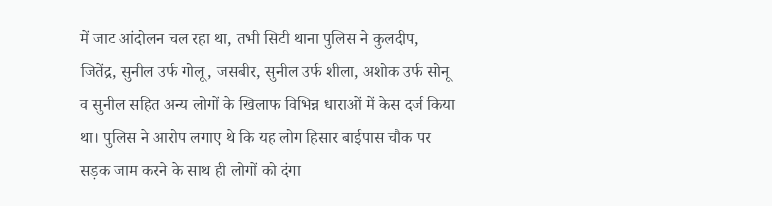में जाट आंदोलन चल रहा था, तभी सिटी थाना पुलिस ने कुलदीप, जितेंद्र, सुनील उर्फ गोलू, जसबीर, सुनील उर्फ शीला, अशोक उर्फ सोनू व सुनील सहित अन्य लोगों के खिलाफ विभिन्न धाराओं में केस दर्ज किया था। पुलिस ने आरोप लगाए थे कि यह लोग हिसार बाईपास चौक पर सड़क जाम करने के साथ ही लोगों को दंगा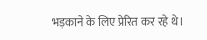भड़काने के लिए प्रेरित कर रहे थे।